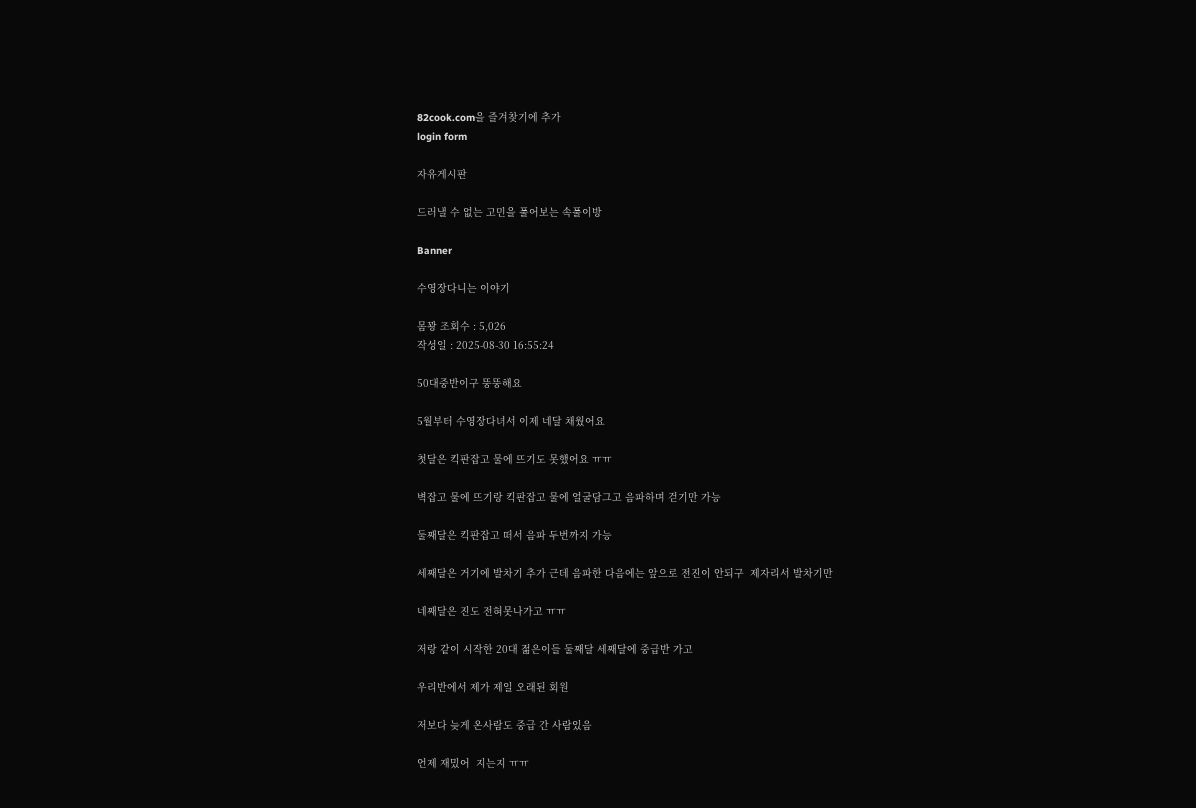82cook.com을 즐겨찾기에 추가
login form

자유게시판

드러낼 수 없는 고민을 풀어보는 속풀이방

Banner

수영장다니는 이야기

몸꽝 조회수 : 5,026
작성일 : 2025-08-30 16:55:24

50대중반이구 뚱뚱해요

5월부터 수영장다녀서 이제 네달 채웠어요

첫달은 킥판잡고 물에 뜨기도 못했어요 ㅠㅠ

벽잡고 물에 뜨기랑 킥판잡고 물에 얼굴담그고 음파하며 걷기만 가능

둘째달은 킥판잡고 떠서 음파 두번까지 가능

세째달은 거기에 발차기 추가 근데 음파한 다음에는 앞으로 전진이 안되구  제자리서 발차기만

네째달은 진도 전혀못나가고 ㅠㅠ

저랑 같이 시작한 20대 젊은이들 둘째달 세째달에 중급반 가고

우리반에서 제가 제일 오래된 회원

저보다 늦게 온사람도 중급 간 사람있음

언제 재밌어  지는지 ㅠㅠ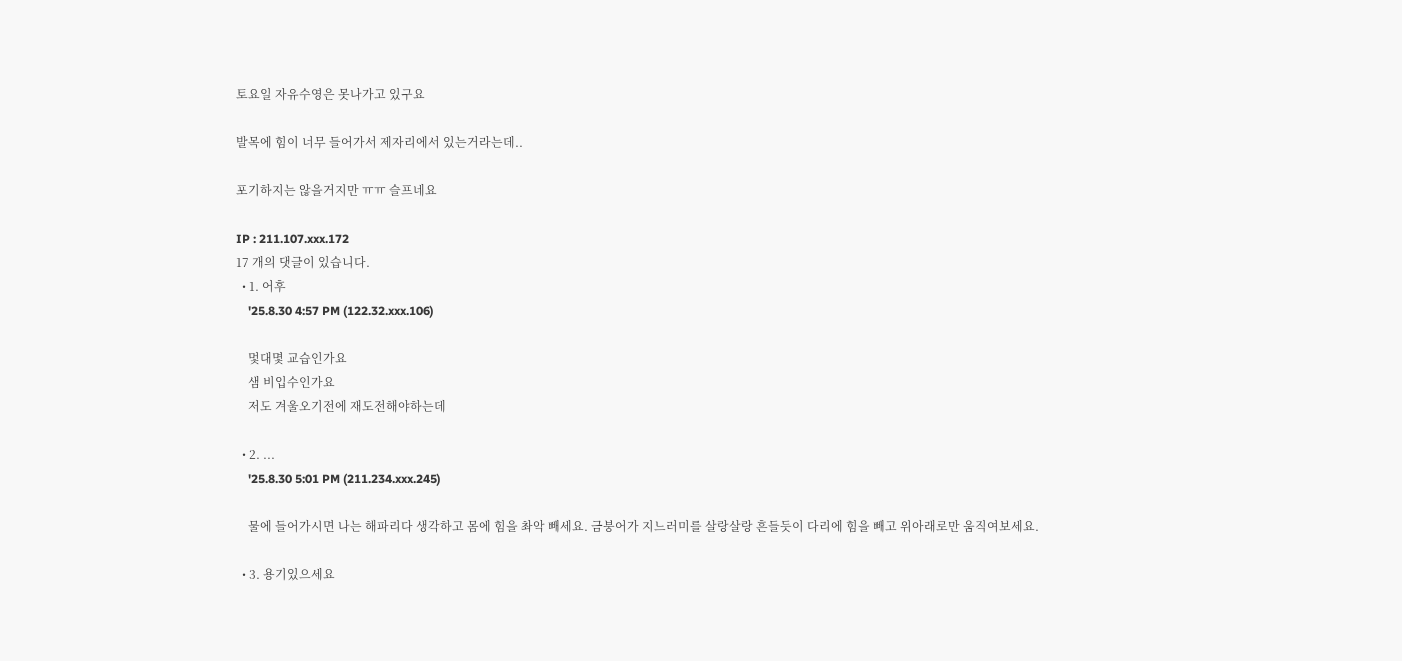토요일 자유수영은 못나가고 있구요

발목에 힘이 너무 들어가서 제자리에서 있는거라는데..

포기하지는 않을거지만 ㅠㅠ 슬프네요

IP : 211.107.xxx.172
17 개의 댓글이 있습니다.
  • 1. 어후
    '25.8.30 4:57 PM (122.32.xxx.106)

    멏대몇 교습인가요
    샘 비입수인가요
    저도 겨울오기전에 재도전해야하는데

  • 2. ...
    '25.8.30 5:01 PM (211.234.xxx.245)

    물에 들어가시면 나는 해파리다 생각하고 몸에 힘을 촤악 빼세요. 금붕어가 지느러미를 살랑살랑 흔들듯이 다리에 힘을 빼고 위아래로만 움직여보세요.

  • 3. 용기있으세요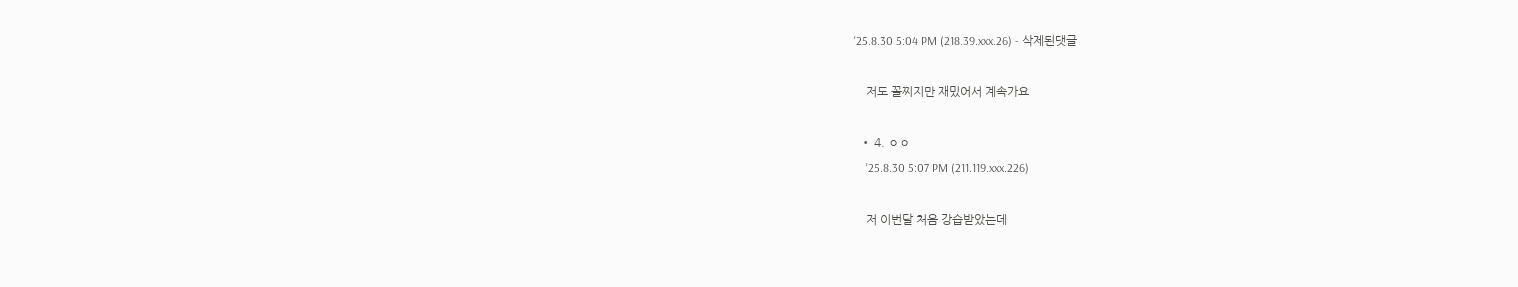'25.8.30 5:04 PM (218.39.xxx.26) - 삭제된댓글

    저도 꼴찌지만 재밌어서 계속가요

  • 4. ㅇㅇ
    '25.8.30 5:07 PM (211.119.xxx.226)

    저 이번달 처음 강습받았는데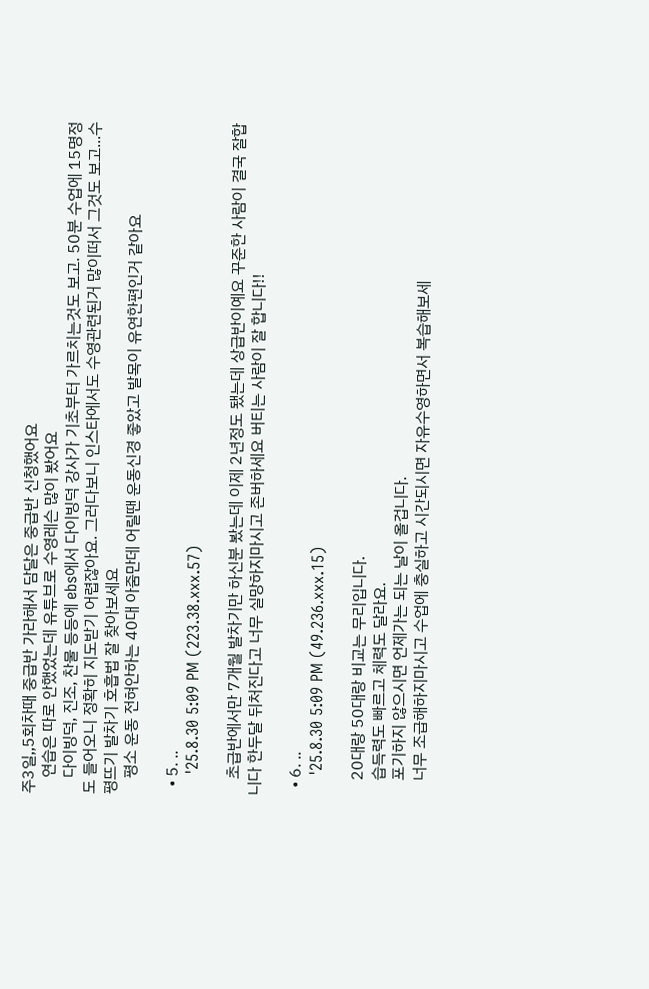주3일,,5회차때 중급반 가라해서 담달은 중급반 신청했어요
    연습은 따로 안했었는데 유튜브로 수영레슨 많이 봤어요
    다이빙덕, 진조, 찬물 등등에 ebs에서 다이빙덕 강사가 기초부터 가르치는것도 보고. 50분 수업에 15명정도 들어오니 정확히 지도받기 어렵잖아요. 그러다보니 인스타에서도 수영관련된거 많이떠서 그것도 보고...수평뜨기 발차기 호흡법 잘 찾아보세요
    평소 운동 전혀안하는 40대 아줌만데 어릴땐 운동신경 좋았고 발목이 유연한편인거 같아요

  • 5. ..
    '25.8.30 5:09 PM (223.38.xxx.57)

    초급반에서만 7개월 발차기만 하신분 봤는데 이제 2년정도 됐는데 상급반이예요 꾸준한 사람이 결국 잘합니다 한두달 뒤처진다고 너무 실망하지마시고 존버하세요 버티는 사람이 잘 합니다!!

  • 6. ..
    '25.8.30 5:09 PM (49.236.xxx.15)

    20대랑 50대랑 비교는 무리입니다.
    습득력도 빠르고 체력도 달라요.
    포기하지 않으시면 언제가는 되는 날이 올겁니다.
    너무 조급해하지마시고 수업에 충실하고 시간되시면 자유수영하면서 복습해보세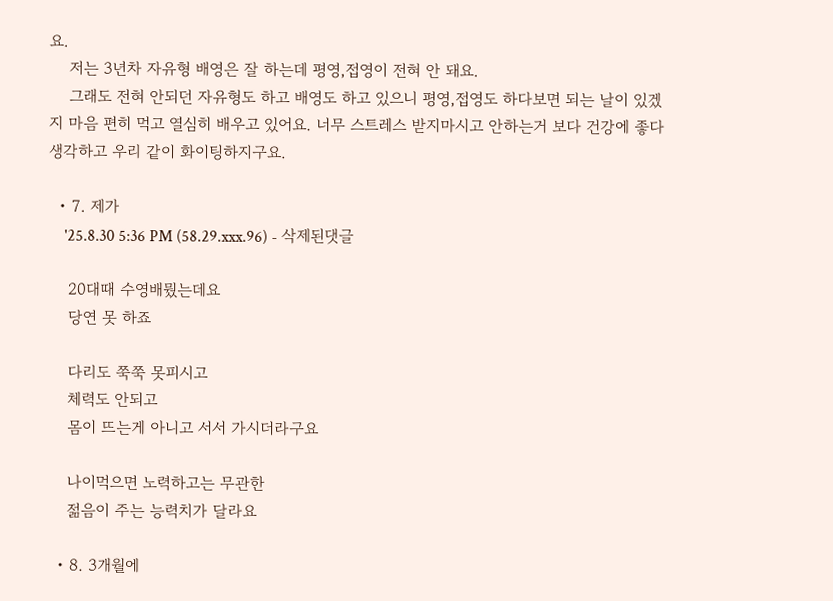요.
    저는 3년차 자유형 배영은 잘 하는데 평영,접영이 전혀 안 돼요.
    그래도 전혀 안되던 자유형도 하고 배영도 하고 있으니 평영,접영도 하다보면 되는 날이 있겠지 마음 편히 먹고 열심히 배우고 있어요. 너무 스트레스 받지마시고 안하는거 보다 건강에 좋다 생각하고 우리 같이 화이팅하지구요.

  • 7. 제가
    '25.8.30 5:36 PM (58.29.xxx.96) - 삭제된댓글

    20대때 수영배뭤는데요
    당연 못 하죠

    다리도 쭉쭉 못피시고
    체력도 안되고
    몸이 뜨는게 아니고 서서 가시더라구요

    나이먹으면 노력하고는 무관한
    젊음이 주는 능력치가 달라요

  • 8. 3개월에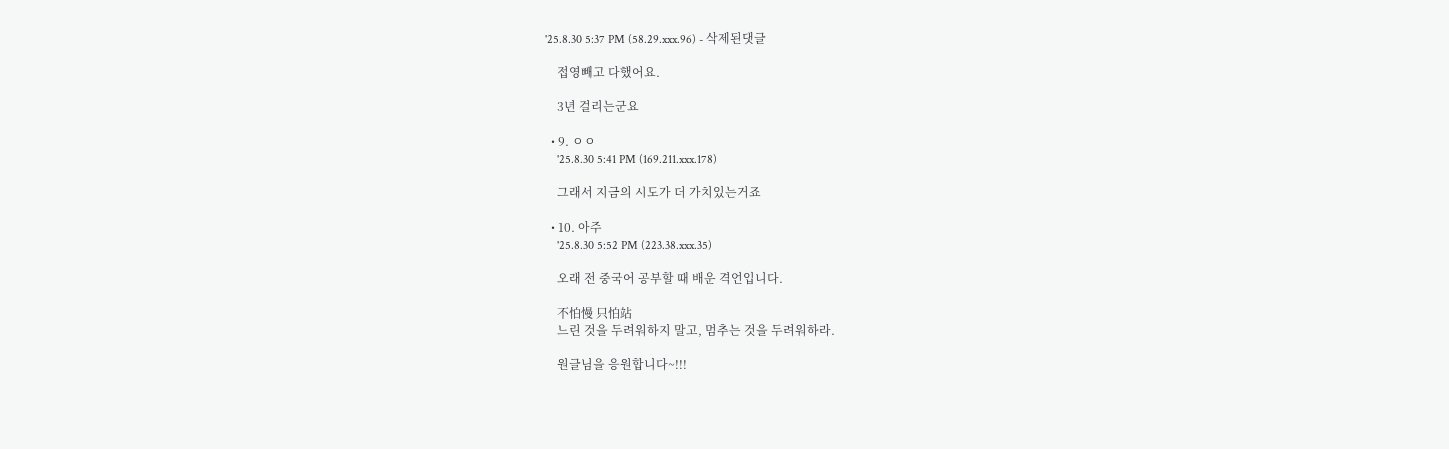'25.8.30 5:37 PM (58.29.xxx.96) - 삭제된댓글

    접영빼고 다했어요.

    3년 걸리는군요

  • 9. ㅇㅇ
    '25.8.30 5:41 PM (169.211.xxx.178)

    그래서 지금의 시도가 더 가치있는거죠

  • 10. 아주
    '25.8.30 5:52 PM (223.38.xxx.35)

    오래 전 중국어 공부할 때 배운 격언입니다.

    不怕慢 只怕站
    느린 것을 두려워하지 말고, 멈추는 것을 두려워하라.

    원글님을 응원합니다~!!!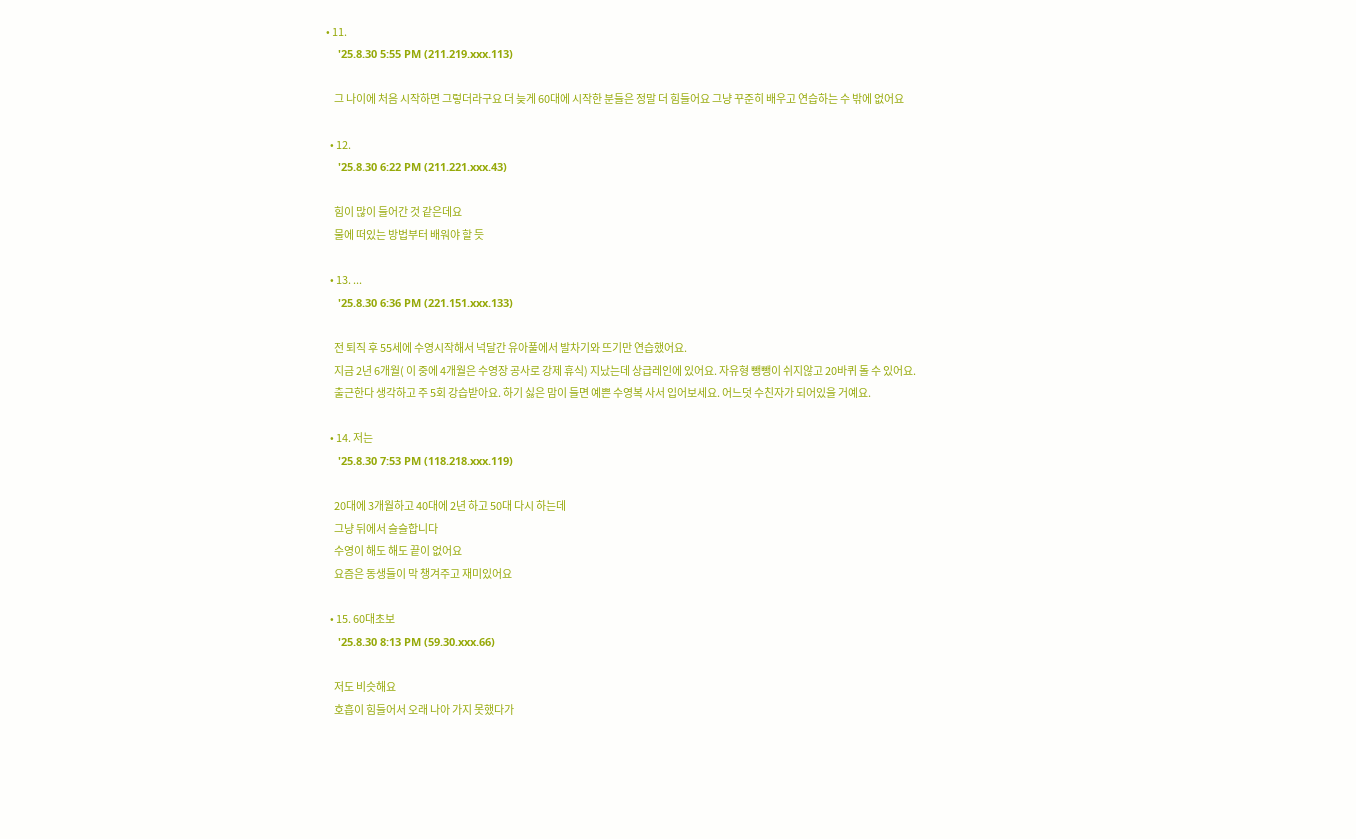• 11.
    '25.8.30 5:55 PM (211.219.xxx.113)

    그 나이에 처음 시작하면 그렇더라구요 더 늦게 60대에 시작한 분들은 정말 더 힘들어요 그냥 꾸준히 배우고 연습하는 수 밖에 없어요

  • 12.
    '25.8.30 6:22 PM (211.221.xxx.43)

    힘이 많이 들어간 것 같은데요
    물에 떠있는 방법부터 배워야 할 듯

  • 13. ...
    '25.8.30 6:36 PM (221.151.xxx.133)

    전 퇴직 후 55세에 수영시작해서 넉달간 유아풀에서 발차기와 뜨기만 연습했어요.
    지금 2년 6개월( 이 중에 4개월은 수영장 공사로 강제 휴식) 지났는데 상급레인에 있어요. 자유형 뺑뺑이 쉬지않고 20바퀴 돌 수 있어요.
    출근한다 생각하고 주 5회 강습받아요. 하기 싫은 맘이 들면 예쁜 수영복 사서 입어보세요. 어느덧 수친자가 되어있을 거예요.

  • 14. 저는
    '25.8.30 7:53 PM (118.218.xxx.119)

    20대에 3개월하고 40대에 2년 하고 50대 다시 하는데
    그냥 뒤에서 슬슬합니다
    수영이 해도 해도 끝이 없어요
    요즘은 동생들이 막 챙겨주고 재미있어요

  • 15. 60대초보
    '25.8.30 8:13 PM (59.30.xxx.66)

    저도 비슷해요
    호흡이 힘들어서 오래 나아 가지 못했다가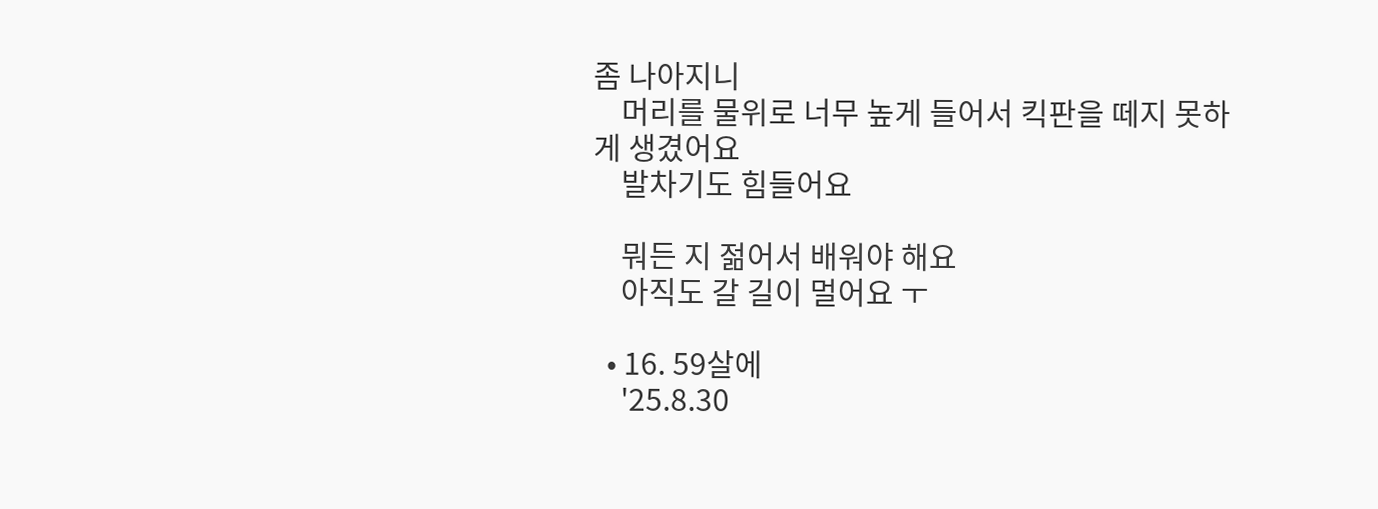좀 나아지니
    머리를 물위로 너무 높게 들어서 킥판을 떼지 못하게 생겼어요
    발차기도 힘들어요

    뭐든 지 젊어서 배워야 해요
    아직도 갈 길이 멀어요 ㅜ

  • 16. 59살에
    '25.8.30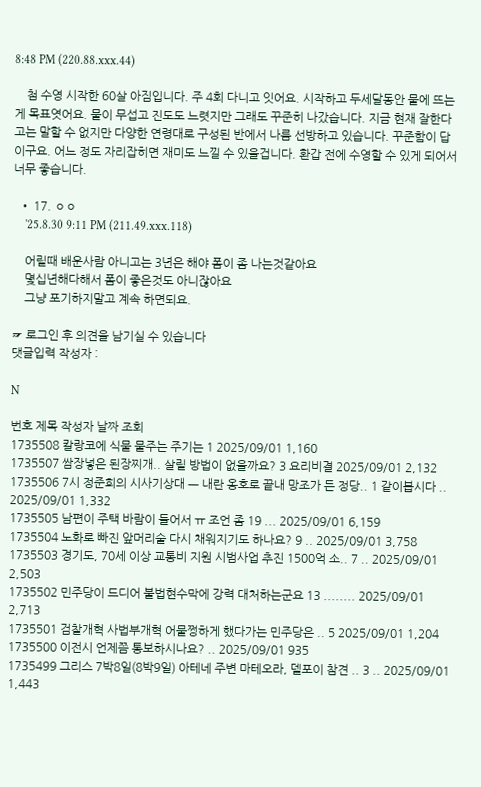8:48 PM (220.88.xxx.44)

    첨 수영 시작한 60살 아짐입니다. 주 4회 다니고 잇어요. 시작하고 두세달동안 물에 뜨는게 목표엿어요. 물이 무섭고 진도도 느렷지만 그래도 꾸준히 나갔습니다. 지금 현재 잘한다고는 말할 수 없지만 다양한 연령대로 구성된 반에서 나름 선방하고 있습니다. 꾸준함이 답이구요. 어느 정도 자리잡히면 재미도 느낄 수 있을겁니다. 환갑 전에 수영할 수 있게 되어서 너무 좋습니다.

  • 17. ㅇㅇ
    '25.8.30 9:11 PM (211.49.xxx.118)

    어릴때 배운사람 아니고는 3년은 해야 폼이 좀 나는것같아요
    몇십년해다해서 폼이 좋은것도 아니잖아요
    그냥 포기하지말고 계속 하면되요.

☞ 로그인 후 의견을 남기실 수 있습니다
댓글입력 작성자 :

N

번호 제목 작성자 날짜 조회
1735508 칼랑코에 식물 물주는 주기는 1 2025/09/01 1,160
1735507 쌈장넣은 된장찌개.. 살릴 방법이 없을까요? 3 요리비결 2025/09/01 2,132
1735506 7시 정준희의 시사기상대 ㅡ 내란 옹호로 끝내 망조가 든 정당.. 1 같이봅시다 .. 2025/09/01 1,332
1735505 남편이 주택 바람이 들어서 ㅠ 조언 좀 19 ... 2025/09/01 6,159
1735504 노화로 빠진 앞머리숱 다시 채워지기도 하나요? 9 .. 2025/09/01 3,758
1735503 경기도, 70세 이상 교통비 지원 시범사업 추진 1500억 소.. 7 .. 2025/09/01 2,503
1735502 민주당이 드디어 불법현수막에 강력 대처하는군요 13 ........ 2025/09/01 2,713
1735501 검찰개혁 사법부개혁 어물쩡하게 했다가는 민주당은 .. 5 2025/09/01 1,204
1735500 이전시 언제쯤 통보하시나요? .. 2025/09/01 935
1735499 그리스 7박8일(8박9일) 아테네 주변 마테오라, 델포이 참견 .. 3 .. 2025/09/01 1,443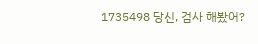1735498 당신, 검사 해봤어?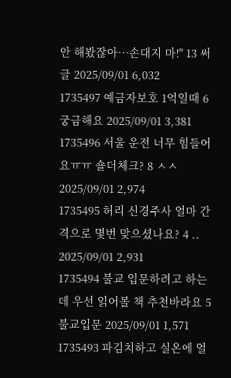안 해봤잖아…손대지 마!" 13 써글 2025/09/01 6,032
1735497 예금자보호 1억일때 6 궁금해요 2025/09/01 3,381
1735496 서울 운전 너무 힘들어요ㅠㅠ 숄더체크? 8 ㅅㅅ 2025/09/01 2,974
1735495 허리 신경주사 얼마 간격으로 몇번 맞으셨나요? 4 .. 2025/09/01 2,931
1735494 불교 입문하려고 하는데 우선 읽어볼 책 추천바라요 5 불교입문 2025/09/01 1,571
1735493 파김치하고 실온에 얼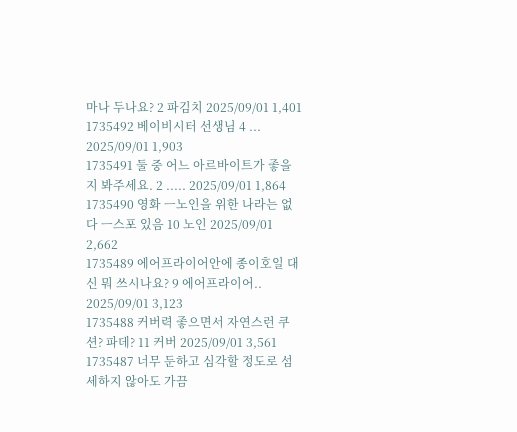마나 두나요? 2 파김치 2025/09/01 1,401
1735492 베이비시터 선생님 4 ... 2025/09/01 1,903
1735491 둘 중 어느 아르바이트가 좋을지 봐주세요. 2 ..... 2025/09/01 1,864
1735490 영화 ㅡ노인을 위한 나라는 없다 ㅡ스포 있음 10 노인 2025/09/01 2,662
1735489 에어프라이어안에 종이호일 대신 뭐 쓰시나요? 9 에어프라이어.. 2025/09/01 3,123
1735488 커버력 좋으면서 자연스런 쿠션? 파데? 11 커버 2025/09/01 3,561
1735487 너무 둔하고 심각할 정도로 섬세하지 않아도 가끔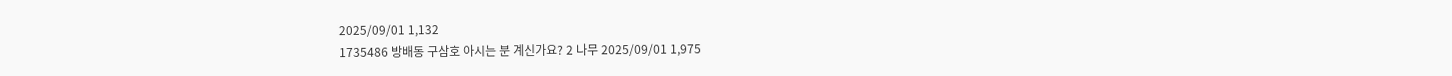2025/09/01 1,132
1735486 방배동 구삼호 아시는 분 계신가요? 2 나무 2025/09/01 1,975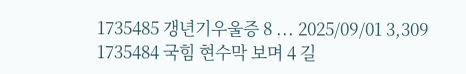1735485 갱년기우울증 8 ... 2025/09/01 3,309
1735484 국힘 현수막 보며 4 길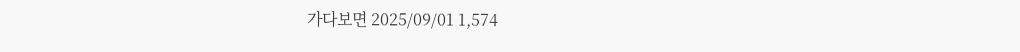가다보면 2025/09/01 1,574